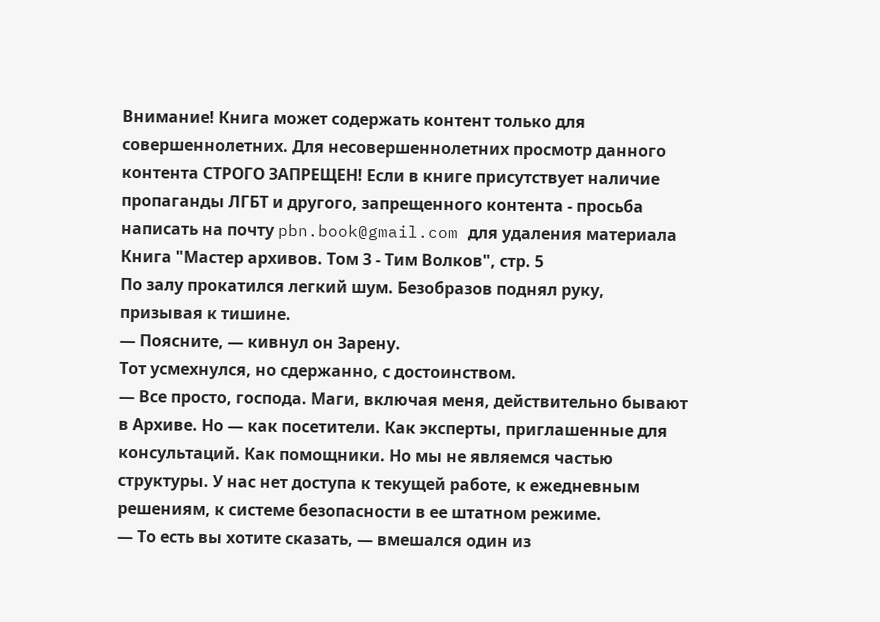Внимание! Книга может содержать контент только для совершеннолетних. Для несовершеннолетних просмотр данного контента СТРОГО ЗАПРЕЩЕН! Если в книге присутствует наличие пропаганды ЛГБТ и другого, запрещенного контента - просьба написать на почту pbn.book@gmail.com для удаления материала
Книга "Мастер архивов. Том 3 - Тим Волков", стр. 5
По залу прокатился легкий шум. Безобразов поднял руку, призывая к тишине.
— Поясните, — кивнул он Зарену.
Тот усмехнулся, но сдержанно, с достоинством.
— Все просто, господа. Маги, включая меня, действительно бывают в Архиве. Но — как посетители. Как эксперты, приглашенные для консультаций. Как помощники. Но мы не являемся частью структуры. У нас нет доступа к текущей работе, к ежедневным решениям, к системе безопасности в ее штатном режиме.
— То есть вы хотите сказать, — вмешался один из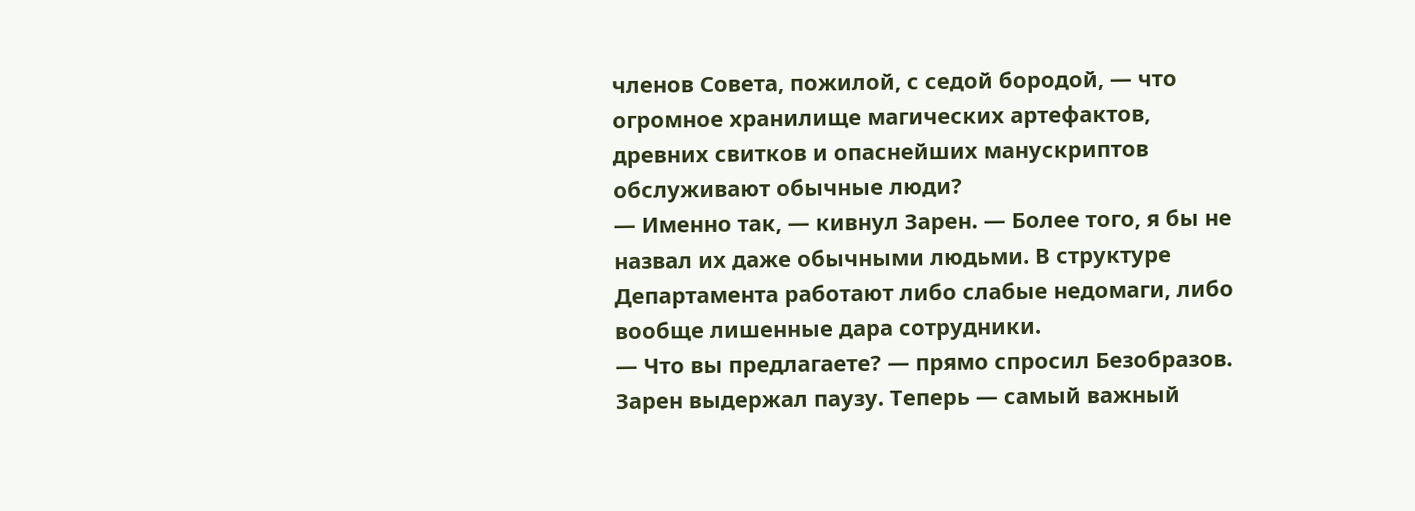членов Совета, пожилой, с седой бородой, — что огромное хранилище магических артефактов, древних свитков и опаснейших манускриптов обслуживают обычные люди?
— Именно так, — кивнул Зарен. — Более того, я бы не назвал их даже обычными людьми. В структуре Департамента работают либо слабые недомаги, либо вообще лишенные дара сотрудники.
— Что вы предлагаете? — прямо спросил Безобразов.
Зарен выдержал паузу. Теперь — самый важный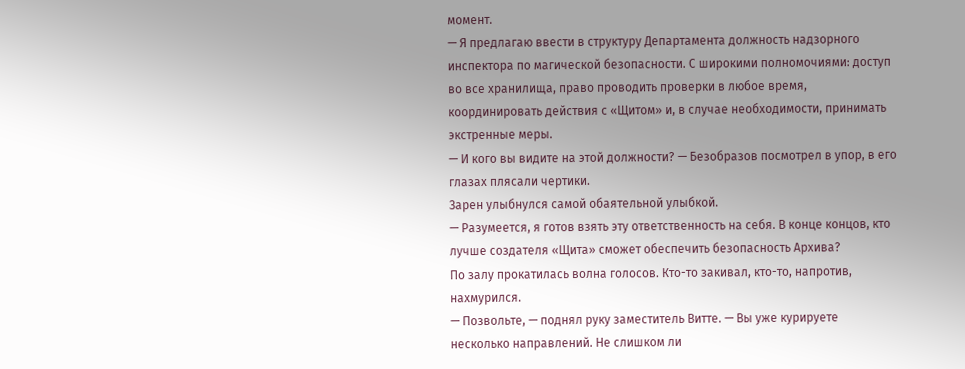момент.
— Я предлагаю ввести в структуру Департамента должность надзорного инспектора по магической безопасности. С широкими полномочиями: доступ во все хранилища, право проводить проверки в любое время, координировать действия с «Щитом» и, в случае необходимости, принимать экстренные меры.
— И кого вы видите на этой должности? — Безобразов посмотрел в упор, в его глазах плясали чертики.
Зарен улыбнулся самой обаятельной улыбкой.
— Разумеется, я готов взять эту ответственность на себя. В конце концов, кто лучше создателя «Щита» сможет обеспечить безопасность Архива?
По залу прокатилась волна голосов. Кто-то закивал, кто-то, напротив, нахмурился.
— Позвольте, — поднял руку заместитель Витте. — Вы уже курируете несколько направлений. Не слишком ли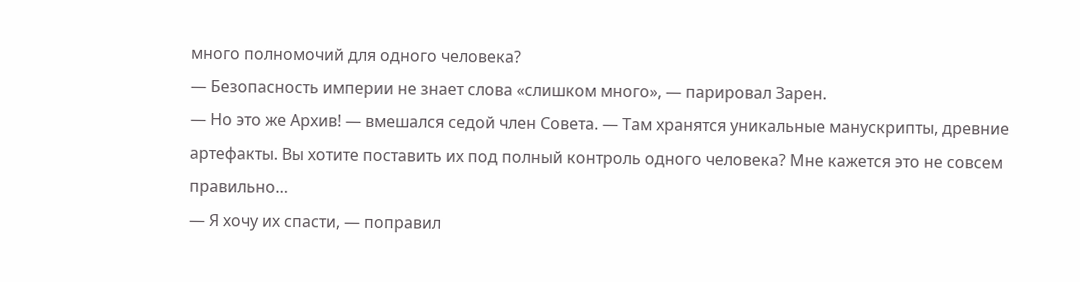много полномочий для одного человека?
— Безопасность империи не знает слова «слишком много», — парировал Зарен.
— Но это же Архив! — вмешался седой член Совета. — Там хранятся уникальные манускрипты, древние артефакты. Вы хотите поставить их под полный контроль одного человека? Мне кажется это не совсем правильно…
— Я хочу их спасти, — поправил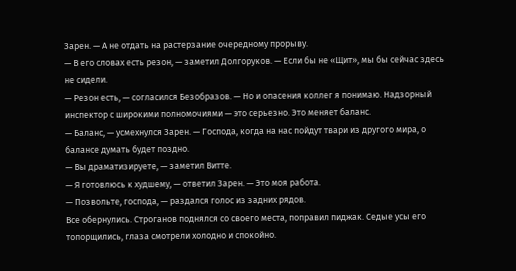Зарен. — А не отдать на растерзание очередному прорыву.
— В его словах есть резон, — заметил Долгоруков. — Если бы не «Щит», мы бы сейчас здесь не сидели.
— Резон есть, — согласился Безобразов. — Но и опасения коллег я понимаю. Надзорный инспектор с широкими полномочиями — это серьезно. Это меняет баланс.
— Баланс, — усмехнулся Зарен. — Господа, когда на нас пойдут твари из другого мира, о балансе думать будет поздно.
— Вы драматизируете, — заметил Витте.
— Я готовлюсь к худшему, — ответил Зарен. — Это моя работа.
— Позвольте, господа, — раздался голос из задних рядов.
Все обернулись. Строганов поднялся со своего места, поправил пиджак. Седые усы его топорщились, глаза смотрели холодно и спокойно.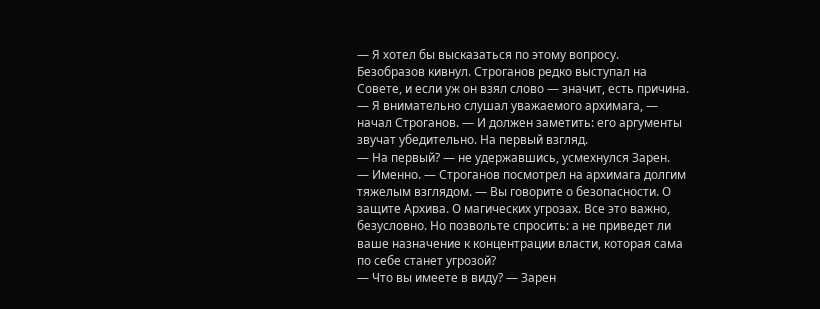— Я хотел бы высказаться по этому вопросу.
Безобразов кивнул. Строганов редко выступал на Совете, и если уж он взял слово — значит, есть причина.
— Я внимательно слушал уважаемого архимага, — начал Строганов. — И должен заметить: его аргументы звучат убедительно. На первый взгляд.
— На первый? — не удержавшись, усмехнулся Зарен.
— Именно. — Строганов посмотрел на архимага долгим тяжелым взглядом. — Вы говорите о безопасности. О защите Архива. О магических угрозах. Все это важно, безусловно. Но позвольте спросить: а не приведет ли ваше назначение к концентрации власти, которая сама по себе станет угрозой?
— Что вы имеете в виду? — Зарен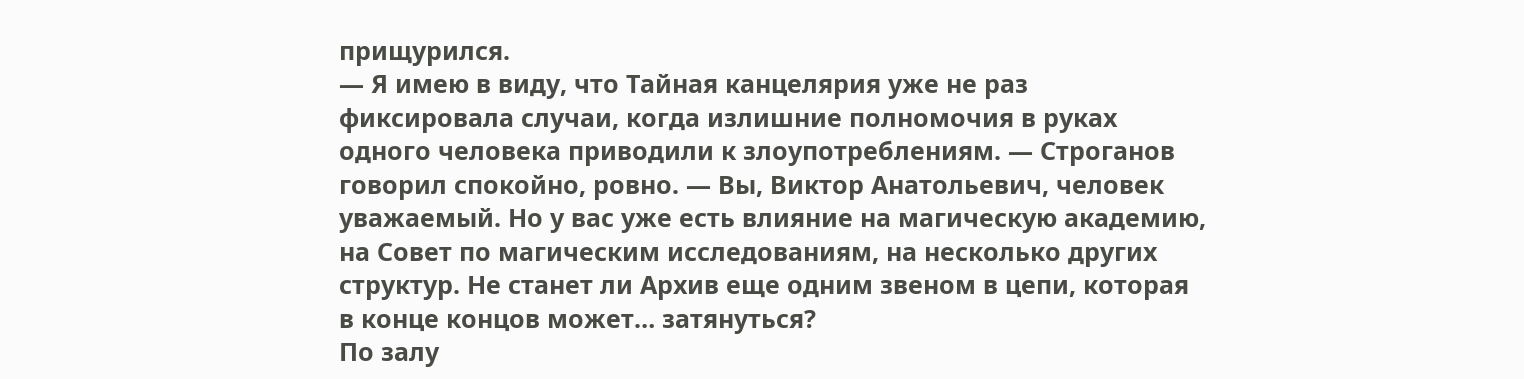прищурился.
— Я имею в виду, что Тайная канцелярия уже не раз фиксировала случаи, когда излишние полномочия в руках одного человека приводили к злоупотреблениям. — Строганов говорил спокойно, ровно. — Вы, Виктор Анатольевич, человек уважаемый. Но у вас уже есть влияние на магическую академию, на Совет по магическим исследованиям, на несколько других структур. Не станет ли Архив еще одним звеном в цепи, которая в конце концов может… затянуться?
По залу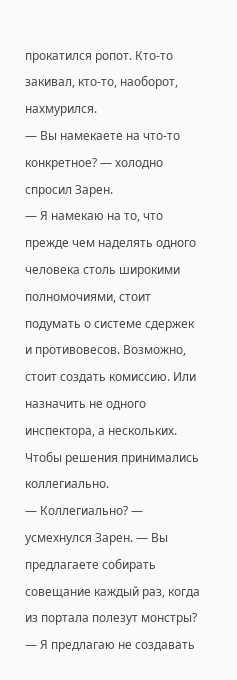прокатился ропот. Кто-то закивал, кто-то, наоборот, нахмурился.
— Вы намекаете на что-то конкретное? — холодно спросил Зарен.
— Я намекаю на то, что прежде чем наделять одного человека столь широкими полномочиями, стоит подумать о системе сдержек и противовесов. Возможно, стоит создать комиссию. Или назначить не одного инспектора, а нескольких. Чтобы решения принимались коллегиально.
— Коллегиально? — усмехнулся Зарен. — Вы предлагаете собирать совещание каждый раз, когда из портала полезут монстры?
— Я предлагаю не создавать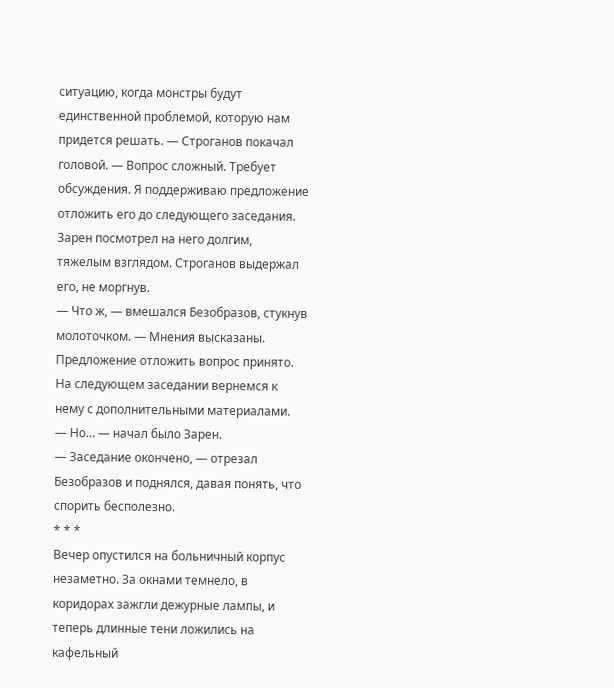ситуацию, когда монстры будут единственной проблемой, которую нам придется решать. — Строганов покачал головой. — Вопрос сложный. Требует обсуждения. Я поддерживаю предложение отложить его до следующего заседания.
Зарен посмотрел на него долгим, тяжелым взглядом. Строганов выдержал его, не моргнув.
— Что ж, — вмешался Безобразов, стукнув молоточком. — Мнения высказаны. Предложение отложить вопрос принято. На следующем заседании вернемся к нему с дополнительными материалами.
— Но… — начал было Зарен.
— Заседание окончено, — отрезал Безобразов и поднялся, давая понять, что спорить бесполезно.
* * *
Вечер опустился на больничный корпус незаметно. За окнами темнело, в коридорах зажгли дежурные лампы, и теперь длинные тени ложились на кафельный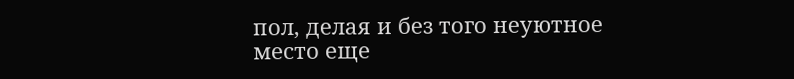пол, делая и без того неуютное место еще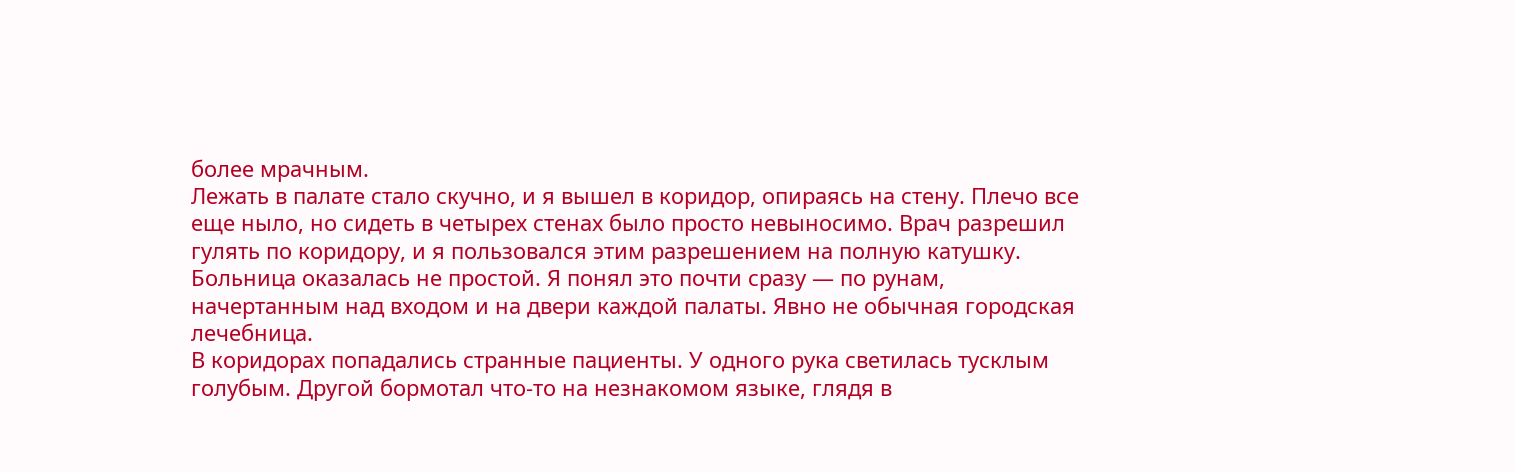более мрачным.
Лежать в палате стало скучно, и я вышел в коридор, опираясь на стену. Плечо все еще ныло, но сидеть в четырех стенах было просто невыносимо. Врач разрешил гулять по коридору, и я пользовался этим разрешением на полную катушку.
Больница оказалась не простой. Я понял это почти сразу — по рунам, начертанным над входом и на двери каждой палаты. Явно не обычная городская лечебница.
В коридорах попадались странные пациенты. У одного рука светилась тусклым голубым. Другой бормотал что-то на незнакомом языке, глядя в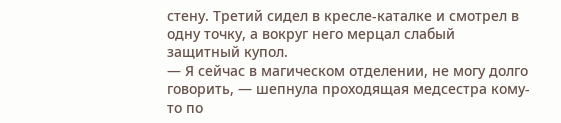стену. Третий сидел в кресле-каталке и смотрел в одну точку, а вокруг него мерцал слабый защитный купол.
— Я сейчас в магическом отделении, не могу долго говорить, — шепнула проходящая медсестра кому-то по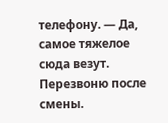телефону. — Да, самое тяжелое сюда везут. Перезвоню после смены.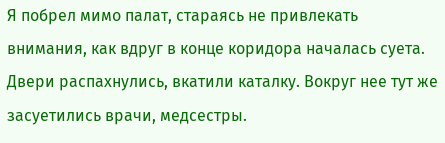Я побрел мимо палат, стараясь не привлекать внимания, как вдруг в конце коридора началась суета.
Двери распахнулись, вкатили каталку. Вокруг нее тут же засуетились врачи, медсестры.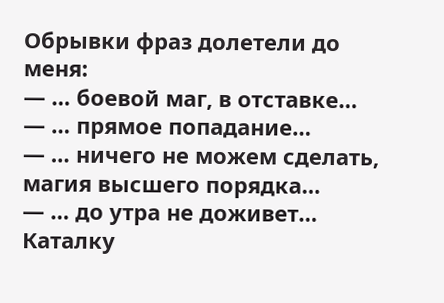Обрывки фраз долетели до меня:
— … боевой маг, в отставке…
— … прямое попадание…
— … ничего не можем сделать, магия высшего порядка…
— … до утра не доживет…
Каталку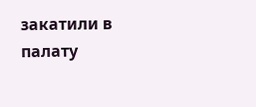закатили в палату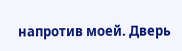напротив моей. Дверь